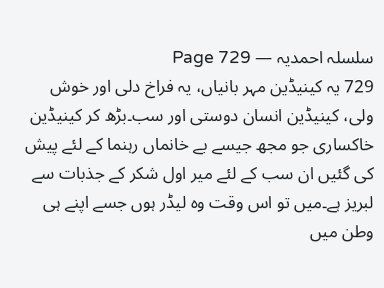سلسلہ احمدیہ — Page 729
729 یہ کینیڈین مہر بانیاں، یہ فراخ دلی اور خوش ولی، کینیڈین انسان دوستی اور سب۔بڑھ کر کینیڈین خاکساری جو مجھ جیسے بے خانماں رہنما کے لئے پیش کی گئیں ان سب کے لئے میر اول شکر کے جذبات سے لبریز ہے۔میں تو اس وقت وہ لیڈر ہوں جسے اپنے ہی وطن میں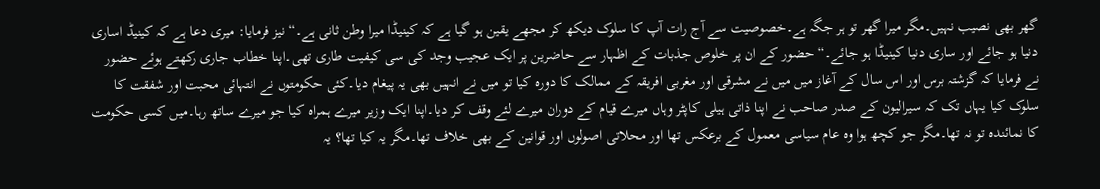گھر بھی نصیب نہیں۔مگر میرا گھر تو ہر جگہ ہے۔خصوصیت سے آج رات آپ کا سلوک دیکھ کر مجھے یقین ہو گیا ہے کہ کینیڈا میرا وطن ثانی ہے۔“ نیز فرمایا: میری دعا ہے کہ کینیڈ اساری دنیا ہو جائے اور ساری دنیا کینیڈا ہو جائے۔“ حضور کے ان پر خلوص جذبات کے اظہار سے حاضرین پر ایک عجیب وجد کی سی کیفیت طاری تھی۔اپنا خطاب جاری رکھتے ہوئے حضور نے فرمایا کہ گزشتہ برس اور اس سال کے آغاز میں میں نے مشرقی اور مغربی افریقہ کے ممالک کا دورہ کیا تو میں نے انہیں بھی یہ پیغام دیا۔کئی حکومتوں نے انتہائی محبت اور شفقت کا سلوک کیا یہاں تک کہ سیرالیون کے صدر صاحب نے اپنا ذاتی ہیلی کاپٹر وہاں میرے قیام کے دوران میرے لئے وقف کر دیا۔اپنا ایک وزیر میرے ہمراہ کیا جو میرے ساتھ رہا۔میں کسی حکومت کا نمائندہ تو نہ تھا۔مگر جو کچھ ہوا وہ عام سیاسی معمول کے برعکس تھا اور محلاتی اصولوں اور قوانین کے بھی خلاف تھا۔مگر یہ کیا تھا؟ یہ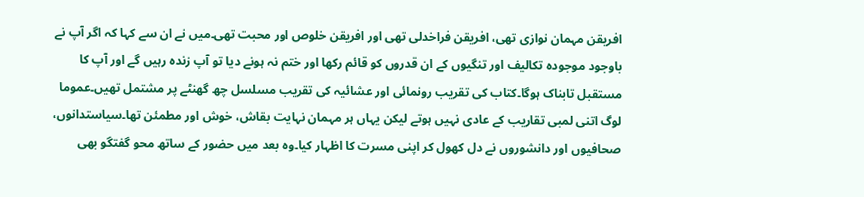افریقن مہمان نوازی تھی، افریقن فراخدلی تھی اور افریقن خلوص اور محبت تھی۔میں نے ان سے کہا کہ اگر آپ نے باوجود موجودہ تکالیف اور تنگیوں کے ان قدروں کو قائم رکھا اور ختم نہ ہونے دیا تو آپ زندہ رہیں گے اور آپ کا مستقبل تابناک ہوگا۔کتاب کی تقریب رونمائی اور عشائیہ کی تقریب مسلسل چھ گھنٹے پر مشتمل تھیں۔عموما لوگ اتنی لمبی تقاریب کے عادی نہیں ہوتے لیکن یہاں ہر مہمان نہایت بقاش، خوش اور مطمئن تھا۔سیاستدانوں، صحافیوں اور دانشوروں نے دل کھول کر اپنی مسرت کا اظہار کیا۔وہ بعد میں حضور کے ساتھ محو گفتگو بھی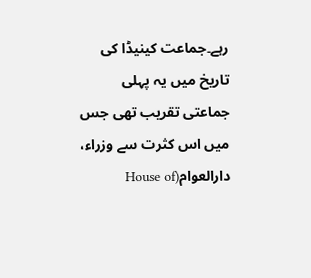رہے۔جماعت کینیڈا کی تاریخ میں یہ پہلی جماعتی تقریب تھی جس میں اس کثرت سے وزراء، دارالعوام(House of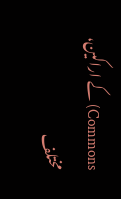Commons) کے اراکین، مختلف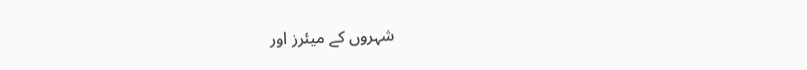شہروں کے میئرز اور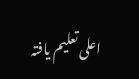اعلی تعلیم یافتہ